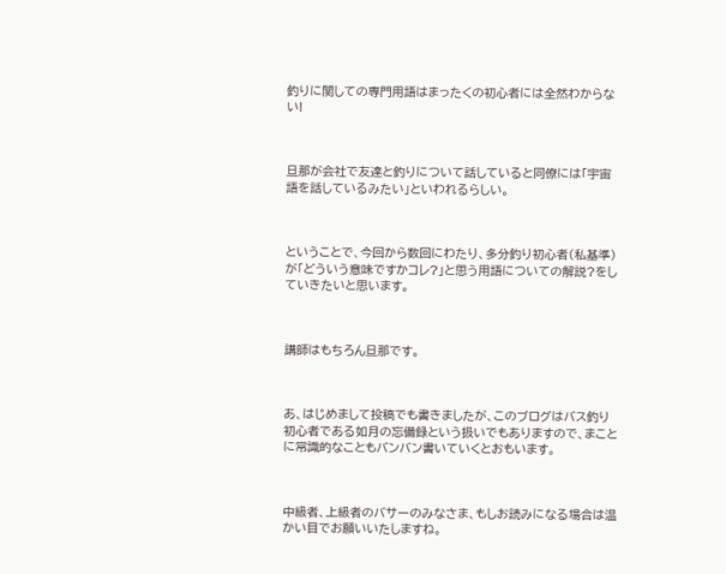釣りに関しての専門用語はまったくの初心者には全然わからない!



旦那が会社で友達と釣りについて話していると同僚には「宇宙語を話しているみたい」といわれるらしい。



ということで、今回から数回にわたり、多分釣り初心者(私基準)が「どういう意味ですかコレ?」と思う用語についての解説?をしていきたいと思います。



講師はもちろん旦那です。



あ、はじめまして投稿でも書きましたが、このブログはバス釣り初心者である如月の忘備録という扱いでもありますので、まことに常識的なこともバンバン書いていくとおもいます。



中級者、上級者のバサーのみなさま、もしお読みになる場合は温かい目でお願いいたしますね。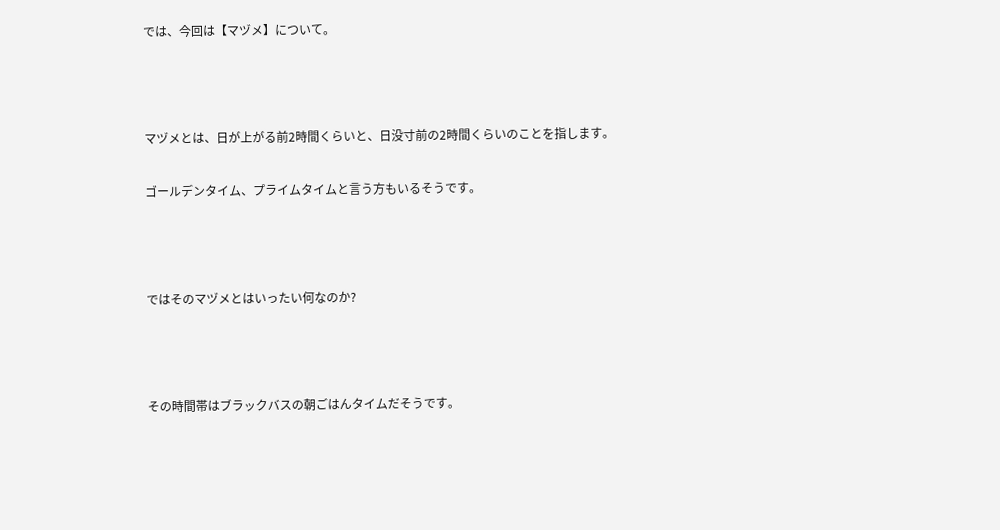では、今回は【マヅメ】について。



マヅメとは、日が上がる前2時間くらいと、日没寸前の2時間くらいのことを指します。

ゴールデンタイム、プライムタイムと言う方もいるそうです。



ではそのマヅメとはいったい何なのか?



その時間帯はブラックバスの朝ごはんタイムだそうです。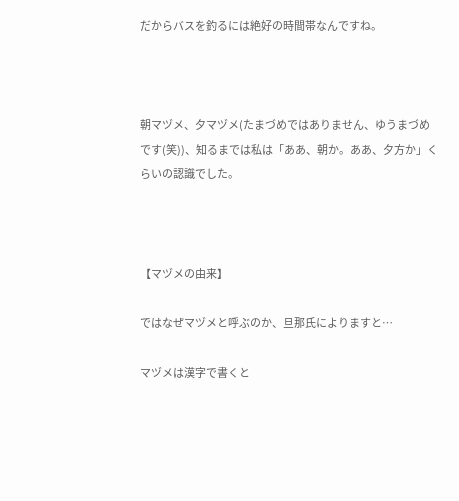だからバスを釣るには絶好の時間帯なんですね。



朝マヅメ、夕マヅメ(たまづめではありません、ゆうまづめです(笑))、知るまでは私は「ああ、朝か。ああ、夕方か」くらいの認識でした。



【マヅメの由来】

ではなぜマヅメと呼ぶのか、旦那氏によりますと…

マヅメは漢字で書くと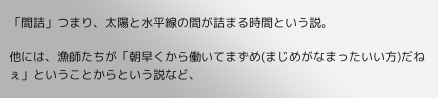「間詰」つまり、太陽と水平線の間が詰まる時間という説。

他には、漁師たちが「朝早くから働いてまずめ(まじめがなまったいい方)だねぇ」ということからという説など、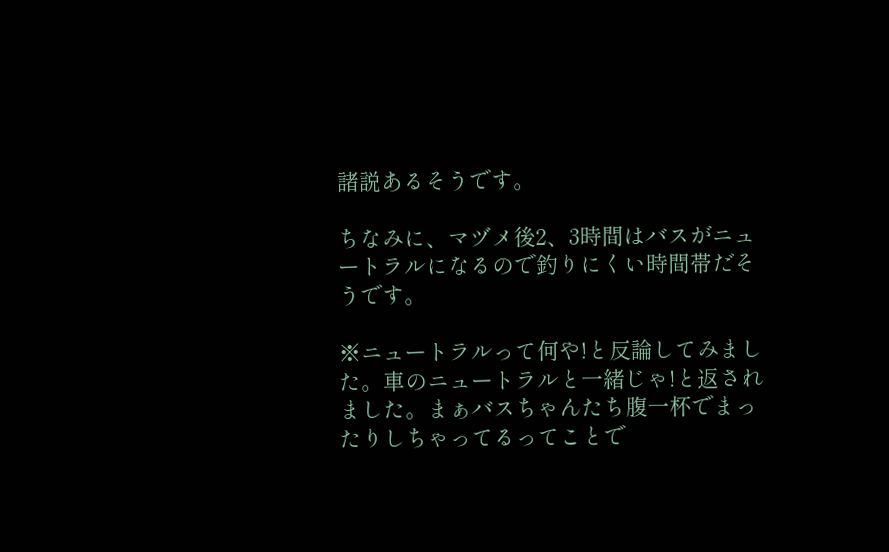諸説あるそうです。

ちなみに、マヅメ後2、3時間はバスがニュートラルになるので釣りにくい時間帯だそうです。

※ニュートラルって何や!と反論してみました。車のニュートラルと一緒じゃ!と返されました。まぁバスちゃんたち腹一杯でまったりしちゃってるってことで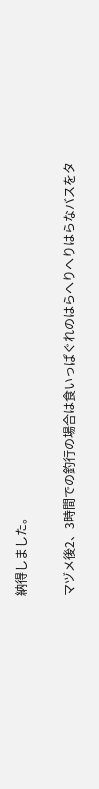納得しました。


マヅメ後2、3時間での釣行の場合は食いっぱぐれのはらへりへりはらなバスをタ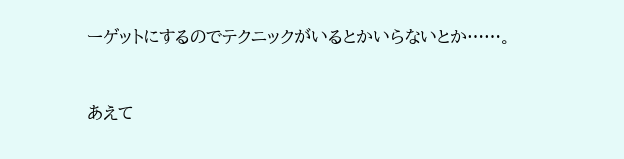ーゲットにするのでテクニックがいるとかいらないとか……。


あえて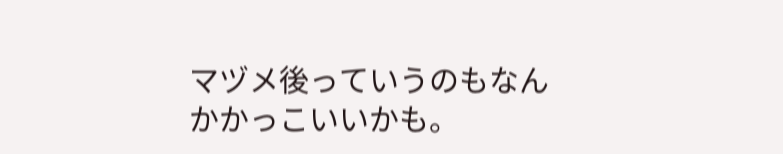マヅメ後っていうのもなんかかっこいいかも。